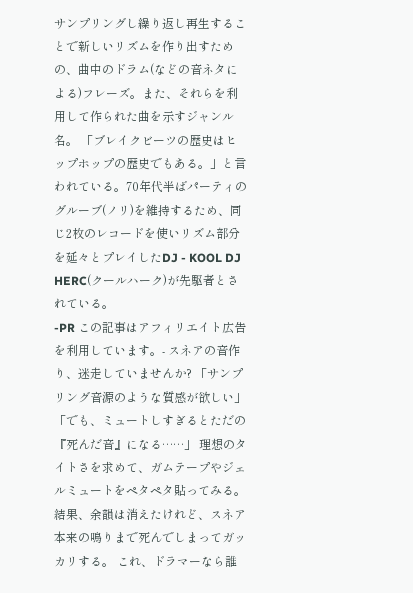サンプリングし繰り返し再生することで新しいリズムを作り出すための、曲中のドラム(などの音ネタによる)フレーズ。また、それらを利用して作られた曲を示すジャンル名。 「ブレイクビーツの歴史はヒップホップの歴史でもある。」と言われている。70年代半ばパーティのグルーブ(ノリ)を維持するため、同じ2枚のレコードを使いリズム部分を延々とプレイしたDJ - KOOL DJ HERC(クールハーク)が先駆者とされている。
-PR この記事はアフィリエイト広告を利用しています。- スネアの音作り、迷走していませんか? 「サンプリング音源のような質感が欲しい」 「でも、ミュートしすぎるとただの『死んだ音』になる……」 理想のタイトさを求めて、ガムテープやジェルミュートをペタペタ貼ってみる。 結果、余韻は消えたけれど、スネア本来の鳴りまで死んでしまってガッカリする。 これ、ドラマーなら誰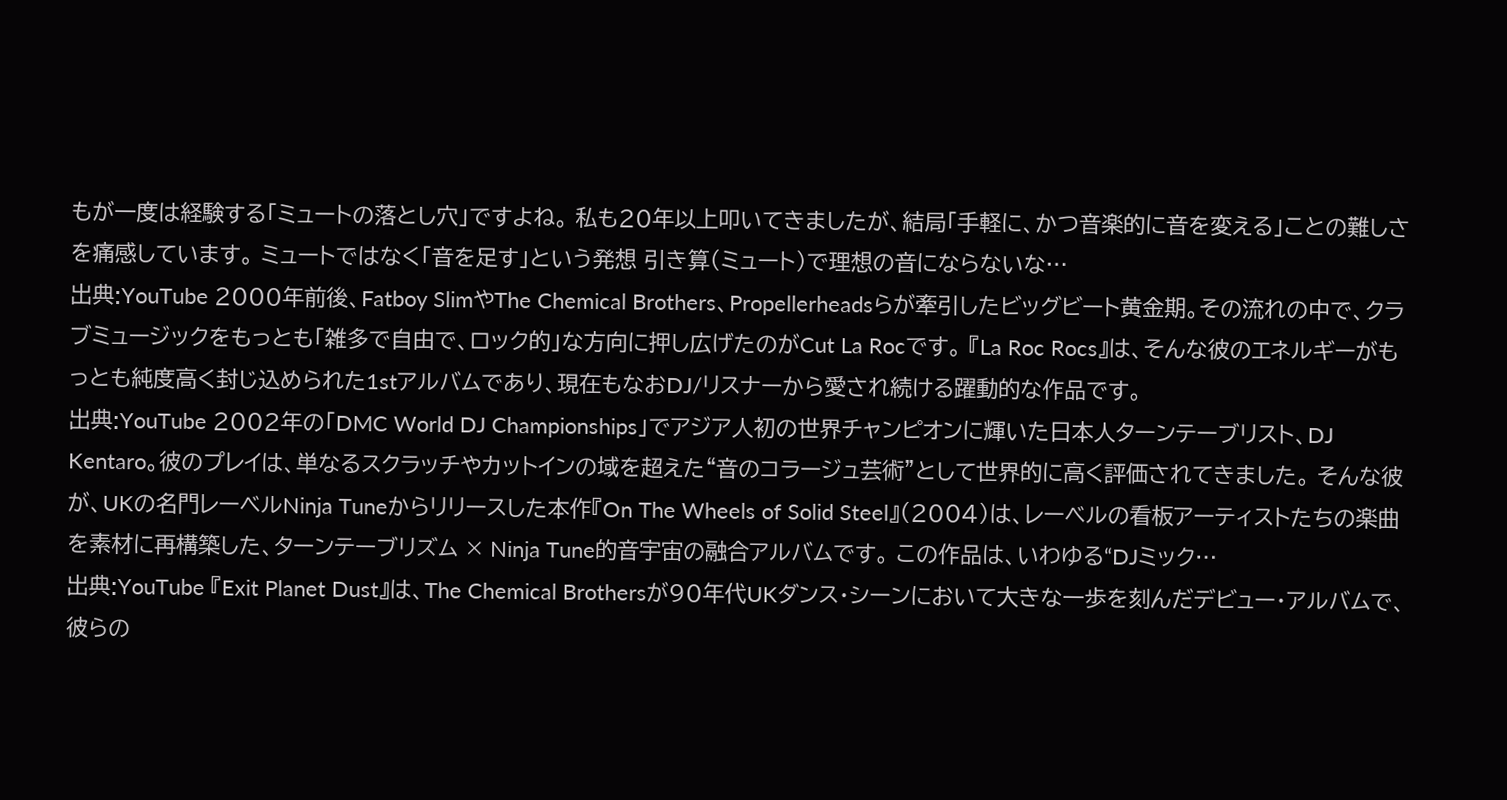もが一度は経験する「ミュートの落とし穴」ですよね。 私も20年以上叩いてきましたが、結局「手軽に、かつ音楽的に音を変える」ことの難しさを痛感しています。 ミュートではなく「音を足す」という発想 引き算(ミュート)で理想の音にならないな…
出典:YouTube 2000年前後、Fatboy SlimやThe Chemical Brothers、Propellerheadsらが牽引したビッグビート黄金期。その流れの中で、クラブミュージックをもっとも「雑多で自由で、ロック的」な方向に押し広げたのがCut La Rocです。 『La Roc Rocs』は、そんな彼のエネルギーがもっとも純度高く封じ込められた1stアルバムであり、現在もなおDJ/リスナーから愛され続ける躍動的な作品です。
出典:YouTube 2002年の「DMC World DJ Championships」でアジア人初の世界チャンピオンに輝いた日本人ターンテーブリスト、DJ Kentaro。彼のプレイは、単なるスクラッチやカットインの域を超えた“音のコラージュ芸術”として世界的に高く評価されてきました。 そんな彼が、UKの名門レーベルNinja Tuneからリリースした本作『On The Wheels of Solid Steel』(2004)は、レーベルの看板アーティストたちの楽曲を素材に再構築した、ターンテーブリズム × Ninja Tune的音宇宙の融合アルバムです。 この作品は、いわゆる“DJミック…
出典:YouTube 『Exit Planet Dust』は、The Chemical Brothersが90年代UKダンス・シーンにおいて大きな一歩を刻んだデビュー・アルバムで、彼らの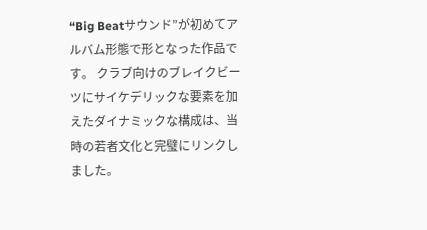“Big Beatサウンド”が初めてアルバム形態で形となった作品です。 クラブ向けのブレイクビーツにサイケデリックな要素を加えたダイナミックな構成は、当時の若者文化と完璧にリンクしました。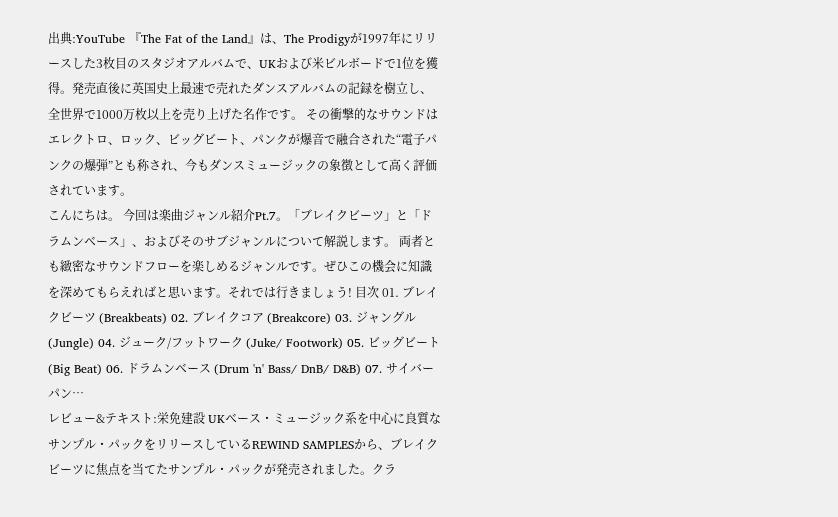出典:YouTube 『The Fat of the Land』は、The Prodigyが1997年にリリースした3枚目のスタジオアルバムで、UKおよび米ビルボードで1位を獲得。発売直後に英国史上最速で売れたダンスアルバムの記録を樹立し、全世界で1000万枚以上を売り上げた名作です。 その衝撃的なサウンドはエレクトロ、ロック、ビッグビート、パンクが爆音で融合された“電子パンクの爆弾”とも称され、今もダンスミュージックの象徴として高く評価されています。
こんにちは。 今回は楽曲ジャンル紹介Pt.7。「ブレイクビーツ」と「ドラムンベース」、およびそのサブジャンルについて解説します。 両者とも緻密なサウンドフローを楽しめるジャンルです。ぜひこの機会に知識を深めてもらえればと思います。それでは行きましょう! 目次 01. ブレイクビーツ (Breakbeats) 02. ブレイクコア (Breakcore) 03. ジャングル (Jungle) 04. ジューク/フットワーク (Juke/ Footwork) 05. ビッグビート (Big Beat) 06. ドラムンベース (Drum 'n' Bass/ DnB/ D&B) 07. サイバーパン…
レビュー&テキスト:栄免建設 UKベース・ミュージック系を中心に良質なサンプル・パックをリリースしているREWIND SAMPLESから、ブレイクビーツに焦点を当てたサンプル・パックが発売されました。クラ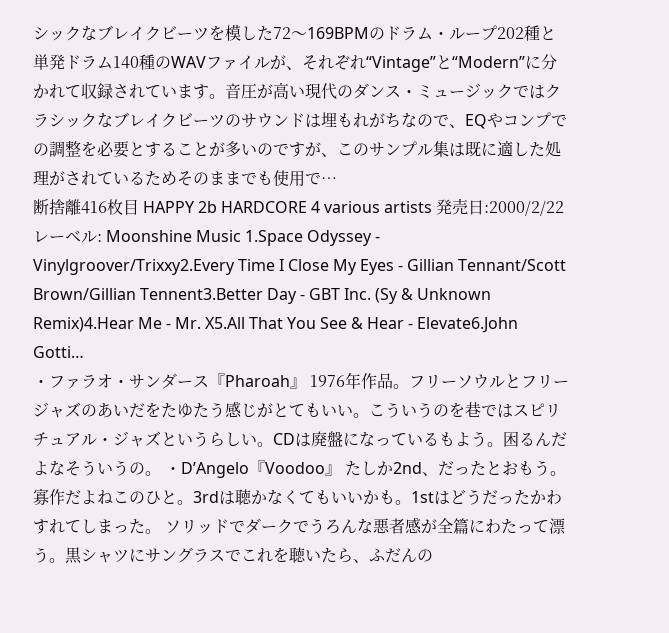シックなブレイクビーツを模した72〜169BPMのドラム・ループ202種と単発ドラム140種のWAVファイルが、それぞれ“Vintage”と“Modern”に分かれて収録されています。音圧が高い現代のダンス・ミュージックではクラシックなブレイクビーツのサウンドは埋もれがちなので、EQやコンプでの調整を必要とすることが多いのですが、このサンプル集は既に適した処理がされているためそのままでも使用で…
断捨離416枚目 HAPPY 2b HARDCORE 4 various artists 発売日:2000/2/22 レーベル: Moonshine Music 1.Space Odyssey - Vinylgroover/Trixxy2.Every Time I Close My Eyes - Gillian Tennant/Scott Brown/Gillian Tennent3.Better Day - GBT Inc. (Sy & Unknown Remix)4.Hear Me - Mr. X5.All That You See & Hear - Elevate6.John Gotti…
・ファラオ・サンダース『Pharoah』 1976年作品。フリーソウルとフリージャズのあいだをたゆたう感じがとてもいい。こういうのを巷ではスピリチュアル・ジャズというらしい。CDは廃盤になっているもよう。困るんだよなそういうの。 ・D’Angelo『Voodoo』 たしか2nd、だったとおもう。寡作だよねこのひと。3rdは聴かなくてもいいかも。1stはどうだったかわすれてしまった。 ソリッドでダークでうろんな悪者感が全篇にわたって漂う。黒シャツにサングラスでこれを聴いたら、ふだんの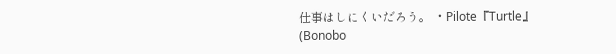仕事はしにくいだろう。 ・Pilote『Turtle』(Bonobo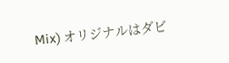Mix) オリジナルはダビ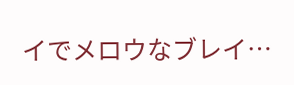イでメロウなブレイ…